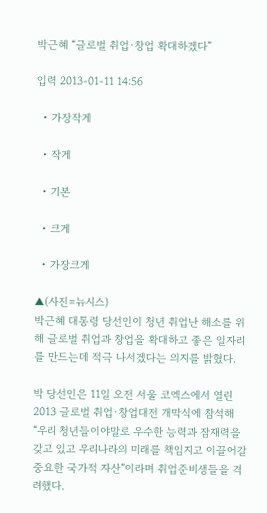박근혜 “글로벌 취업·창업 확대하겠다”

입력 2013-01-11 14:56

  • 가장작게

  • 작게

  • 기본

  • 크게

  • 가장크게

▲(사진=뉴시스)
박근혜 대통령 당선인이 청년 취업난 해소를 위해 글로벌 취업과 창업을 확대하고 좋은 일자리를 만드는데 적극 나서겠다는 의지를 밝혔다.

박 당선인은 11일 오전 서울 코엑스에서 열린 2013 글로벌 취업·창업대전 개막식에 참석해 “우리 청년들이야말로 우수한 능력과 잠재력을 갖고 있고 우리나라의 미래를 책임지고 이끌어갈 중요한 국가적 자산”이라며 취업준비생들을 격려했다.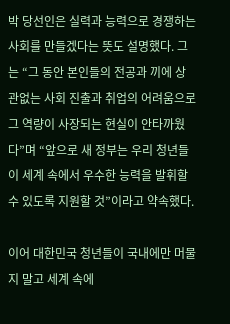박 당선인은 실력과 능력으로 경쟁하는 사회를 만들겠다는 뜻도 설명했다. 그는 “그 동안 본인들의 전공과 끼에 상관없는 사회 진출과 취업의 어려움으로 그 역량이 사장되는 현실이 안타까웠다”며 “앞으로 새 정부는 우리 청년들이 세계 속에서 우수한 능력을 발휘할 수 있도록 지원할 것”이라고 약속했다.

이어 대한민국 청년들이 국내에만 머물지 말고 세계 속에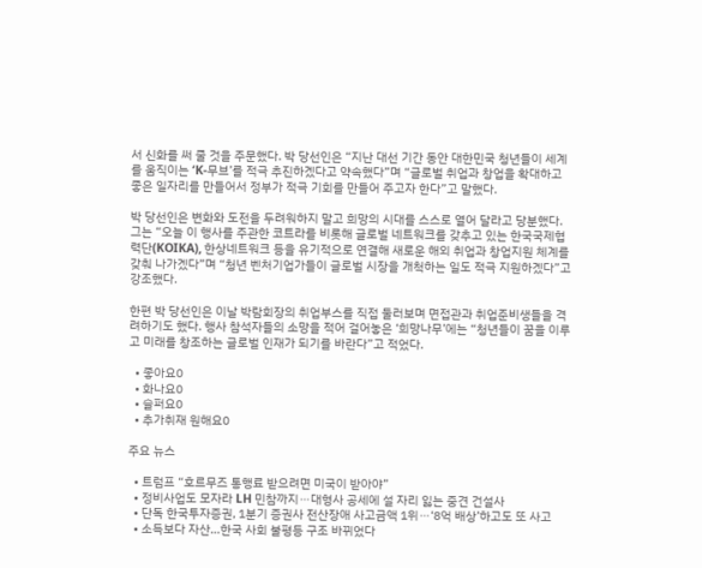서 신화를 써 줄 것을 주문했다. 박 당선인은 “지난 대선 기간 동안 대한민국 청년들이 세계를 움직이는 ‘K-무브’를 적극 추진하겠다고 약속했다”며 “글로벌 취업과 창업을 확대하고 좋은 일자리를 만들어서 정부가 적극 기회를 만들어 주고자 한다”고 말했다.

박 당선인은 변화와 도전을 두려워하지 말고 희망의 시대를 스스로 열어 달라고 당분했다. 그는 “오늘 이 행사를 주관한 코트라를 비롯해 글로벌 네트워크를 갖추고 있는 한국국제협력단(KOIKA), 한상네트워크 등을 유기적으로 연결해 새로운 해외 취업과 창업지원 체계를 갖춰 나가겠다”며 “청년 벤처기업가들이 글로벌 시장을 개척하는 일도 적극 지원하겠다”고 강조했다.

한편 박 당선인은 이날 박람회장의 취업부스를 직접 둘러보며 면접관과 취업준비생들을 격려하기도 했다. 행사 참석자들의 소망을 적어 걸어놓은 ‘희망나무’에는 “청년들이 꿈을 이루고 미래를 창조하는 글로벌 인재가 되기를 바란다”고 적었다.

  • 좋아요0
  • 화나요0
  • 슬퍼요0
  • 추가취재 원해요0

주요 뉴스

  • 트럼프 “호르무즈 통행료 받으려면 미국이 받아야”
  • 정비사업도 모자라 LH 민참까지⋯대형사 공세에 설 자리 잃는 중견 건설사
  • 단독 한국투자증권, 1분기 증권사 전산장애 사고금액 1위⋯‘8억 배상’하고도 또 사고
  • 소득보다 자산…한국 사회 불평등 구조 바뀌었다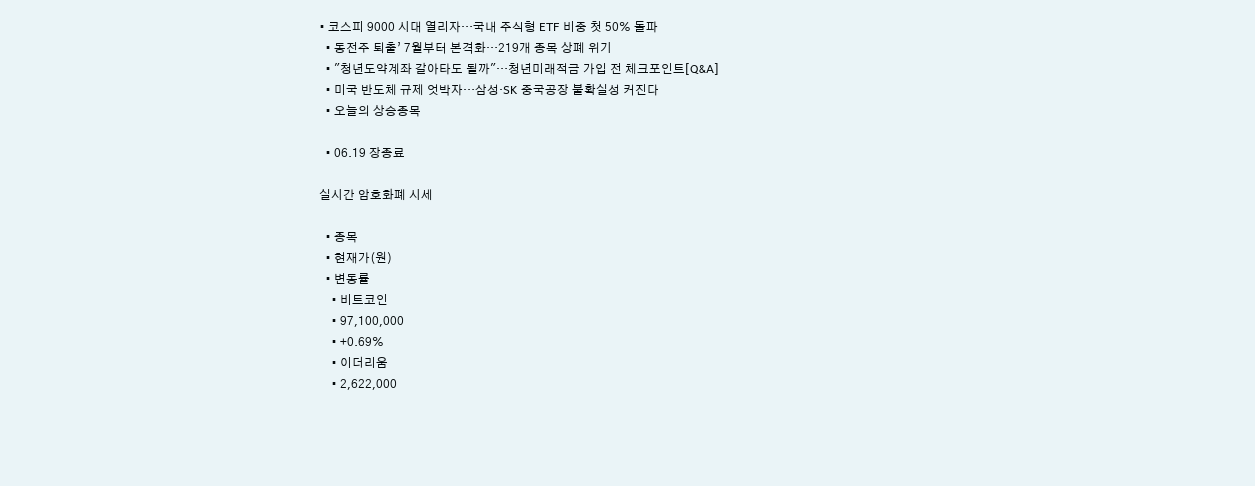• 코스피 9000 시대 열리자…국내 주식형 ETF 비중 첫 50% 돌파
  • 동전주 퇴출’ 7월부터 본격화…219개 종목 상폐 위기
  • "청년도약계좌 갈아타도 될까"…청년미래적금 가입 전 체크포인트[Q&A]
  • 미국 반도체 규제 엇박자…삼성·SK 중국공장 불확실성 커진다
  • 오늘의 상승종목

  • 06.19 장종료

실시간 암호화폐 시세

  • 종목
  • 현재가(원)
  • 변동률
    • 비트코인
    • 97,100,000
    • +0.69%
    • 이더리움
    • 2,622,000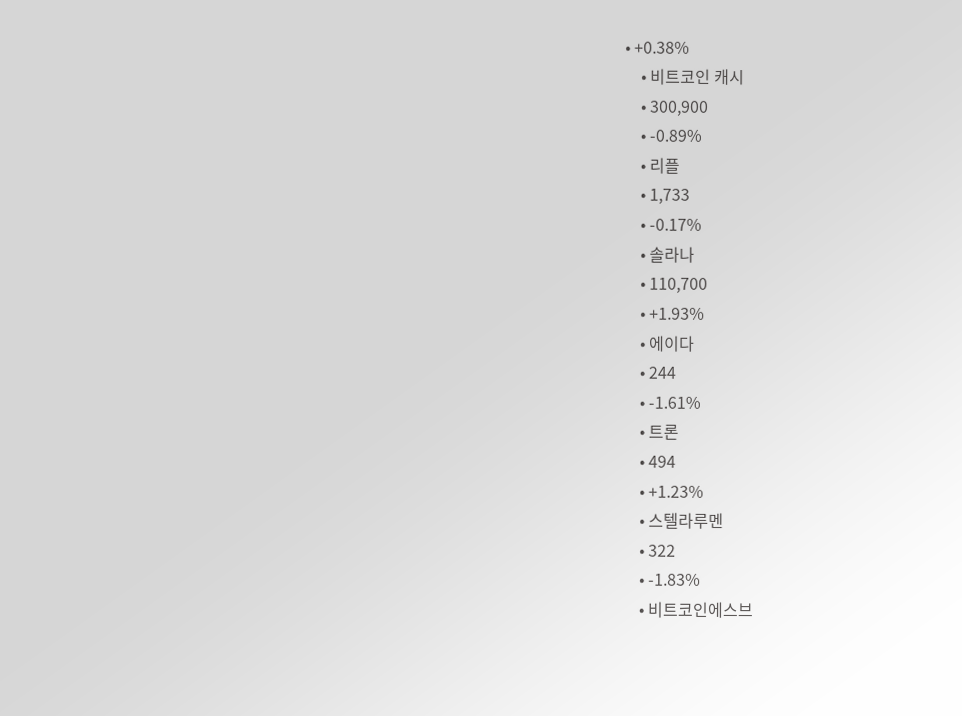• +0.38%
    • 비트코인 캐시
    • 300,900
    • -0.89%
    • 리플
    • 1,733
    • -0.17%
    • 솔라나
    • 110,700
    • +1.93%
    • 에이다
    • 244
    • -1.61%
    • 트론
    • 494
    • +1.23%
    • 스텔라루멘
    • 322
    • -1.83%
    • 비트코인에스브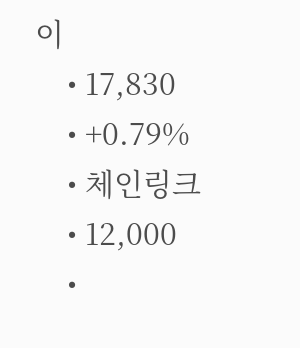이
    • 17,830
    • +0.79%
    • 체인링크
    • 12,000
    •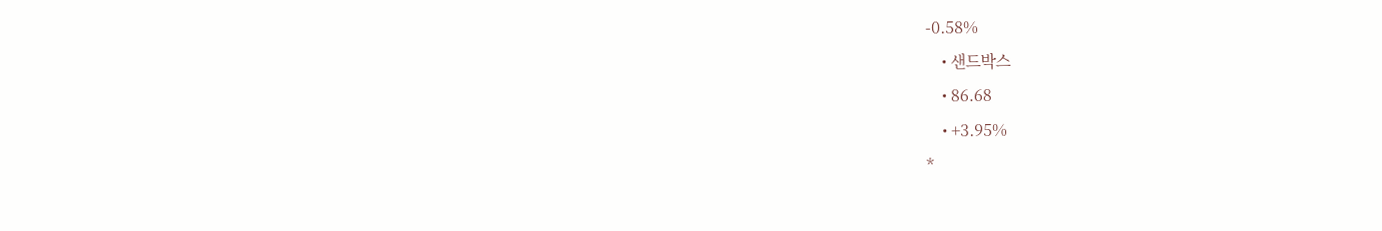-0.58%
    • 샌드박스
    • 86.68
    • +3.95%
*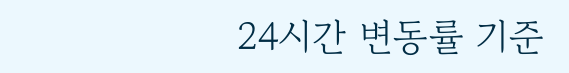24시간 변동률 기준